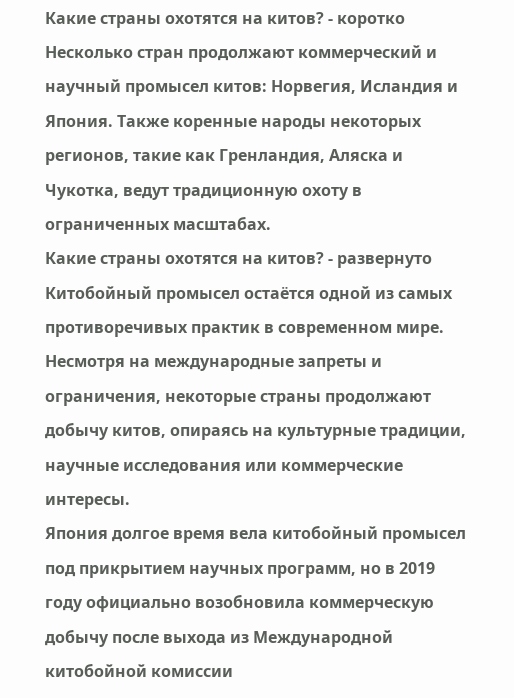Какие страны охотятся на китов? - коротко
Несколько стран продолжают коммерческий и научный промысел китов: Норвегия, Исландия и Япония. Также коренные народы некоторых регионов, такие как Гренландия, Аляска и Чукотка, ведут традиционную охоту в ограниченных масштабах.
Какие страны охотятся на китов? - развернуто
Китобойный промысел остаётся одной из самых противоречивых практик в современном мире. Несмотря на международные запреты и ограничения, некоторые страны продолжают добычу китов, опираясь на культурные традиции, научные исследования или коммерческие интересы.
Япония долгое время вела китобойный промысел под прикрытием научных программ, но в 2019 году официально возобновила коммерческую добычу после выхода из Международной китобойной комиссии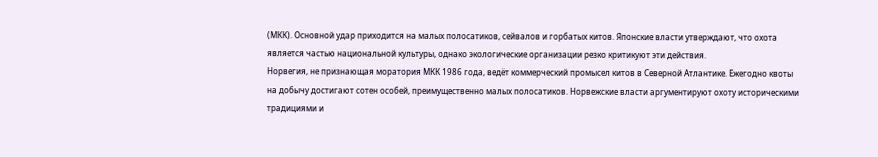(МКК). Основной удар приходится на малых полосатиков, сейвалов и горбатых китов. Японские власти утверждают, что охота является частью национальной культуры, однако экологические организации резко критикуют эти действия.
Норвегия, не признающая моратория МКК 1986 года, ведёт коммерческий промысел китов в Северной Атлантике. Ежегодно квоты на добычу достигают сотен особей, преимущественно малых полосатиков. Норвежские власти аргументируют охоту историческими традициями и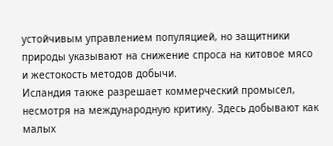устойчивым управлением популяцией, но защитники природы указывают на снижение спроса на китовое мясо и жестокость методов добычи.
Исландия также разрешает коммерческий промысел, несмотря на международную критику. Здесь добывают как малых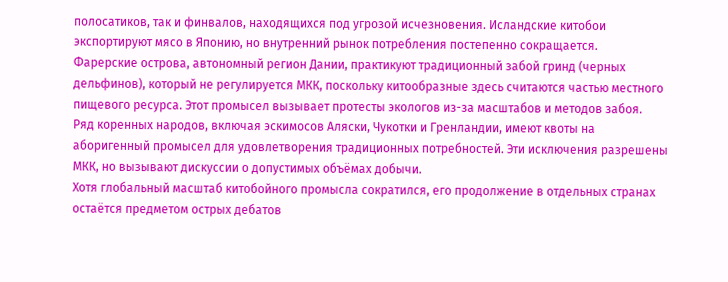полосатиков, так и финвалов, находящихся под угрозой исчезновения. Исландские китобои экспортируют мясо в Японию, но внутренний рынок потребления постепенно сокращается.
Фарерские острова, автономный регион Дании, практикуют традиционный забой гринд (черных дельфинов), который не регулируется МКК, поскольку китообразные здесь считаются частью местного пищевого ресурса. Этот промысел вызывает протесты экологов из-за масштабов и методов забоя.
Ряд коренных народов, включая эскимосов Аляски, Чукотки и Гренландии, имеют квоты на аборигенный промысел для удовлетворения традиционных потребностей. Эти исключения разрешены МКК, но вызывают дискуссии о допустимых объёмах добычи.
Хотя глобальный масштаб китобойного промысла сократился, его продолжение в отдельных странах остаётся предметом острых дебатов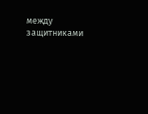между защитниками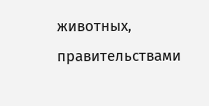животных, правительствами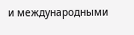и международными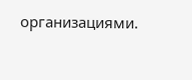организациями.